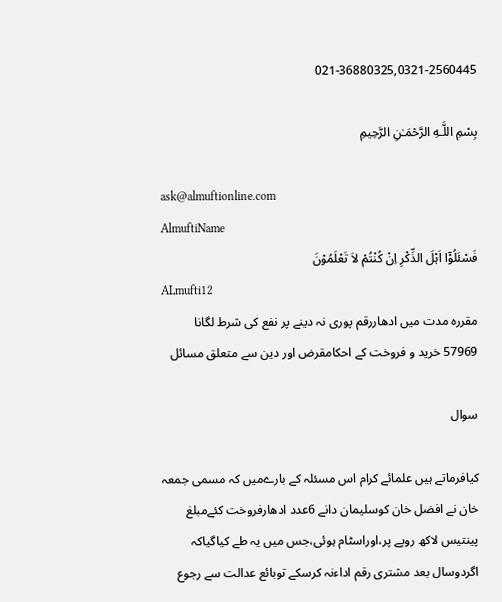021-36880325,0321-2560445

بِسْمِ اللَّـهِ الرَّحْمَـٰنِ الرَّحِيمِ

ask@almuftionline.com
AlmuftiName
فَسْئَلُوْٓا اَہْلَ الذِّکْرِ اِنْ کُنْتُمْ لاَ تَعْلَمُوْنَ
ALmufti12
مقررہ مدت میں ادھاررقم پوری نہ دینے پر نفع کی شرط لگانا
57969 خرید و فروخت کے احکامقرض اور دین سے متعلق مسائل

سوال

کیافرماتے ہیں علمائے کرام اس مسئلہ کے بارےمیں کہ مسمی جمعہ خان نے افضل خان کوسلیمان دانے 6عدد ادھارفروخت کئےمبلغ پینتیس لاکھ روپے پر،اوراسٹام ہوئی،جس میں یہ طے کیاگیاکہ اگردوسال بعد مشتری رقم اداءنہ کرسکے توبائع عدالت سے رجوع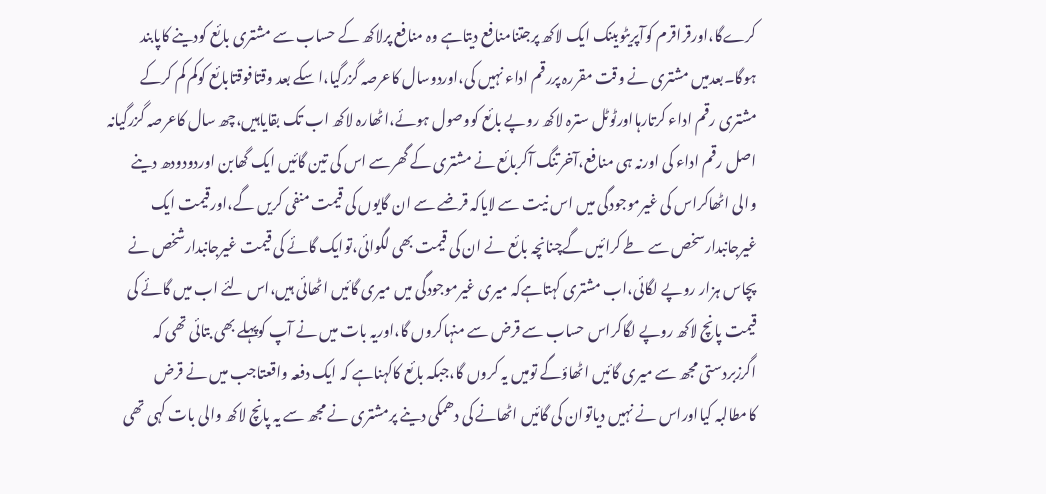کرےگا،اورقراقرم کوآپریٹوبینک ایک لاکھ پرجتنامنافع دیتاہے وہ منافع پرلاکھ کے حساب سے مشتری بائع کودینے کاپابند ہوگا۔بعدمیں مشتری نے وقت مقررہ پررقم اداء نہیں کی،اوردوسال کاعرصہ گزرگیا،ا سکے بعد وقتافوقتابائع کوکم کم کرکے مشتری رقم اداء کرتارہااورٹوٹل سترہ لاکھ روپے بائع کووصول ہوئے،اٹھارہ لاکھ اب تک بقایاہیں،چھ سال کاعرصہ گزرگیانہ اصل رقم اداء کی اورنہ ہی منافع،آخرتنگ آکربائع نے مشتری کے گھرسے اس کی تین گائیں ایک گھابن اوردودودھ دینے والی اٹھاکراس کی غیرموجودگی میں اس نیت سے لایاکہ قرضے سے ان گایوں کی قیمت منفی کریں گے،اورقیمت ایک غیرجانبدارسخص سے طے کرائیں گےچنانچہ بائع نے ان کی قیمت بھی لگوائی،توایک گائے کی قیمت غیرجانبدارشخص نے پچاس ہزار روپے لگائی،اب مشتری کہتاہےکہ میری غیرموجودگی میں میری گائیں اٹھائی ہیں،اس لئے اب میں گائے کی قیمت پانچ لاکھ روپے لگاکراس حساب سے قرض سے منہاکروں گا،اوریہ بات میں نے آپ کوپہلے بھی بتائی تھی کہ اگرزبردستی مجھ سے میری گائیں اٹھاؤگے تومیں یہ کروں گا،جبکہ بائع کاکہناہے کہ ایک دفعہ واقعتاجب میں نے قرض کامطالبہ کیااوراس نے نہیں دیاتوان کی گائیں اٹھانے کی دھمکی دینے پرمشتری نے مجھ سے یہ پانچ لاکھ والی بات کہی تھی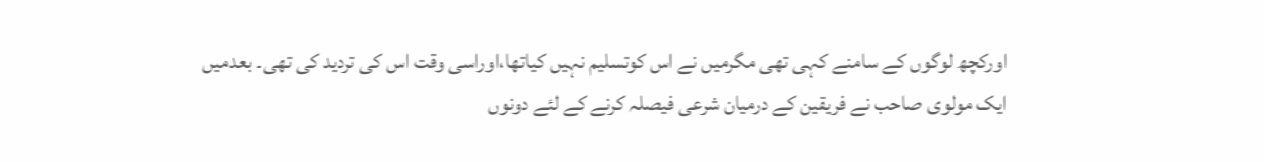اورکچھ لوگوں کے سامنے کہی تھی مگرمیں نے اس کوتسلیم نہیں کیاتھا،اوراسی وقت اس کی تردید کی تھی۔ بعدمیں ایک مولوی صاحب نے فریقین کے درمیان شرعی فیصلہ کرنے کے لئے دونوں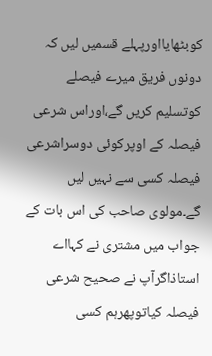کوبٹھایااورپہلے قسمیں لیں کہ دونوں فریق میرے فیصلے کوتسلیم کریں گے،اوراس شرعی فیصلہ کے اوپرکوئی دوسراشرعی فیصلہ کسی سے نہیں لیں گے۔مولوی صاحب کی اس بات کے جواب میں مشتری نے کہااے استاذاگرآپ نے صحیح شرعی فیصلہ کیاتوپھرہم کسی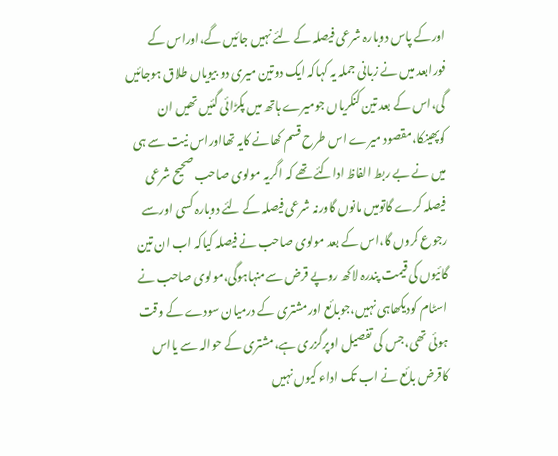اورکے پاس دوبارہ شرعی فیصلہ کے لئے نہیں جائیں گے،اوراس کے فورابعد میں نے زبانی جملہ یہ کہاکہ ایک دوتین میری دو بیویاں طلاق ہوجائیں گی،اس کے بعد تین کنکریاں جومیرے ہاتھ میں پکڑائی گئیں تھیں ان کوپھینکا،مقصود میرے اس طرح قسم کھانے کایہ تھااوراس نیت سے ہی میں نے بے ربط الفاظ اداکئے تھے کہ اگریہ مولوی صاحب صحیح شرعی فیصلہ کرے گاتومیں مانوں گاورنہ شرعی فیصلہ کے لئے دوبارہ کسی اورسے رجوع کروں گا،اس کے بعد مولوی صاحب نے فیصلہ کیاکہ اب ان تین گائیوں کی قیمت پندرہ لاکھ روپے قرض سےمنہاہوگی،مولوی صاحب نے اسٹام کودیکھاہی نہیں،جوبائع اورمشتری کے درمیان سودے کے وقت ہوئی تھی،جس کی تفصیل اوپرگزری ہے،مشتری کے حوالہ سے یااس کاقرض بائع نے اب تک اداء کیوں نہیں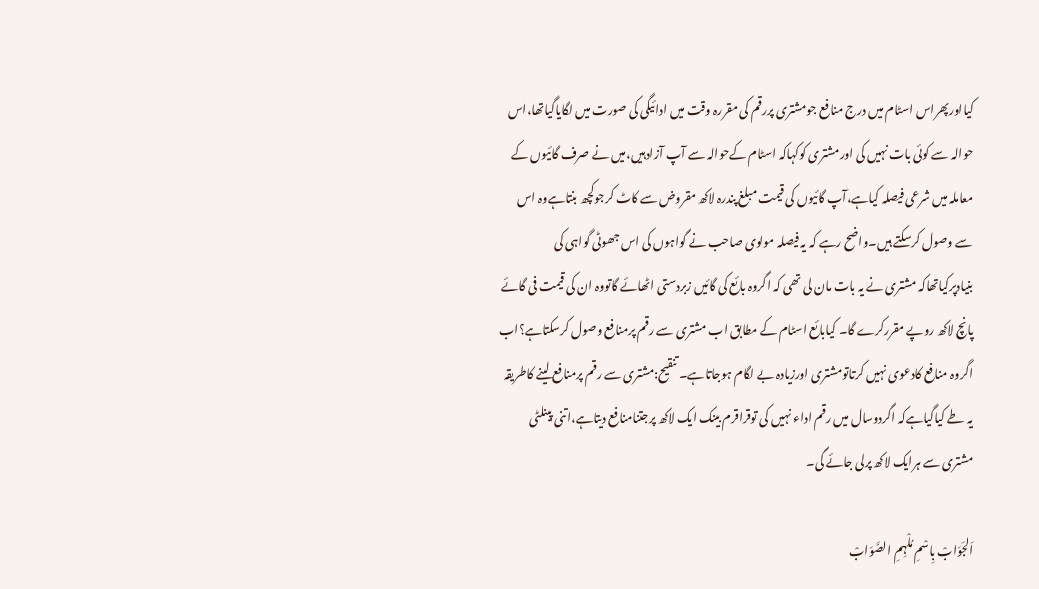کیااورپھراس اسٹام میں درج منافع جومشتری پررقم کی مقررہ وقت میں ادائیگی کی صورت میں لگایاگیاتھا،اس حوالہ سے کوئی بات نہیں کی اورمشتری کوکہاکہ اسٹام کےحوالہ سے آپ آزادہیں،میں نے صرف گائیوں کے معاملہ میں شرعی فیصلہ کیاہے،آپ گائیوں کی قیمت مبلغ پندرہ لاکھ مقروض سے کاٹ کرجوکچھ بنتاہےوہ اس سے وصول کرسکتے ہیں۔واضح رہے کہ یہ فیصلہ مولوی صاحب نے گواہوں کی اس جھوٹی گواہی کی بنیادپرکیاتھاکہ مشتری نے یہ بات مان لی تھی کہ اگروہ بائع کی گائیں زبردستی اٹھائے گاتووہ ان کی قیمت فی گائے پانچ لاکھ روپے مقررکرے گا۔ کیابائع اسٹام کے مطابق اب مشتری سے رقم پرمنافع وصول کرسکتاہے؟اب اگروہ منافع کادعوی نہیں کرتاتومشتری اورزیادہ بے لگام ہوجاتاہے۔ تنقیح:مشتری سے رقم پرمنافع لینے کاطریقہ یہ طے کیاگیاہےکہ اگردوسال میں رقم اداء نہیں کی توقراقرم بینک ایک لاکھ پرجتنامنافع دیتاہے،اتنی پینلٹی مشتری سے ہرایک لاکھ پرلی جائے گی۔

اَلجَوَابْ بِاسْمِ مُلْہِمِ الصَّوَابْ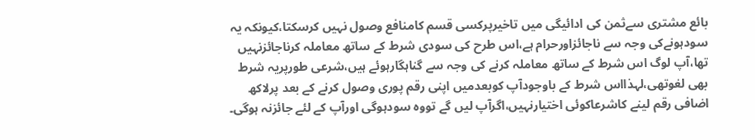بائع مشتری سےثمن کی ادائیگی میں تاخیرپرکسی قسم کامنافع وصول نہیں کرسکتا،کیونکہ یہ سودہونےکی وجہ سے ناجائزاورحرام ہے،اس طرح کی سودی شرط کے ساتھ معاملہ کرناجائزنہیں تھا،آپ لوگ اس شرط کے ساتھ معاملہ کرنے کی وجہ سے گناہگارہوئے ہیں،شرعی طورپریہ شرط بھی لغوتھی،لہذااس شرط کے باوجودآپ کوبعدمیں اپنی رقم پوری وصول کرنے کے بعد پرلاکھ اضافی رقم لینے کاشرعاکوئی اختیارنہیں،اگرآپ لیں گے تووہ سودہوگی اورآپ کے لئے جائزنہ ہوگی۔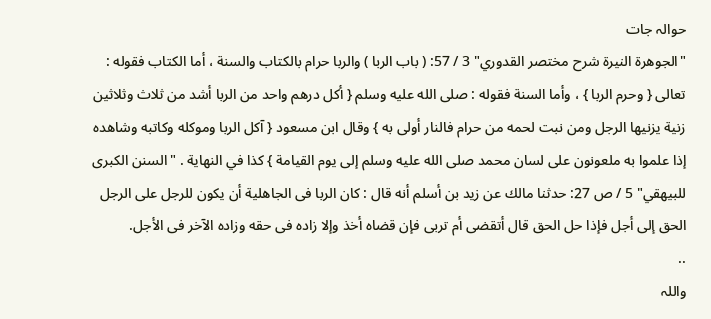حوالہ جات
"الجوهرة النيرة شرح مختصر القدوري" 3 / 57: ( باب الربا ) والربا حرام بالكتاب والسنة ، أما الكتاب فقوله : تعالى { وحرم الربا } ، وأما السنة فقوله : صلى الله عليه وسلم { أكل درهم واحد من الربا أشد من ثلاث وثلاثين زنية يزنيها الرجل ومن نبت لحمه من حرام فالنار أولى به } وقال ابن مسعود { آكل الربا وموكله وكاتبه وشاهده إذا علموا به ملعونون على لسان محمد صلى الله عليه وسلم إلى يوم القيامة } كذا في النهاية . "السنن الكبرى للبيهقي" 5 / ص 27: حدثنا مالك عن زيد بن أسلم أنه قال : كان الربا فى الجاهلية أن يكون للرجل على الرجل الحق إلى أجل فإذا حل الحق قال أتقضى أم تربى فإن قضاه أخذ وإلا زاده فى حقه وزاده الآخر فى الأجل.
..
واللہ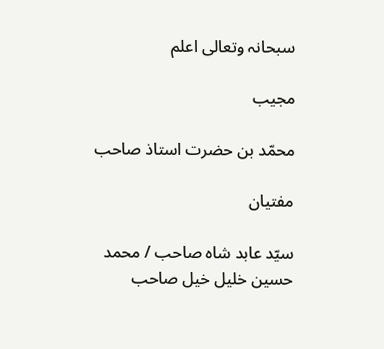سبحانہ وتعالی اعلم

مجیب

محمّد بن حضرت استاذ صاحب

مفتیان

سیّد عابد شاہ صاحب / محمد حسین خلیل خیل صاحب